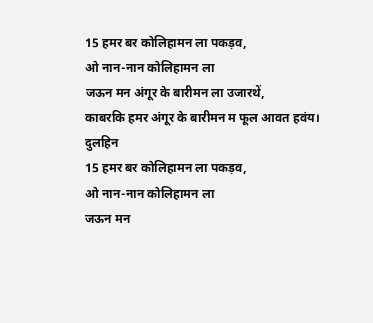15 हमर बर कोलिहामन ला पकड़व,
ओ नान-नान कोलिहामन ला
जऊन मन अंगूर के बारीमन ला उजारथें,
काबरकि हमर अंगूर के बारीमन म फूल आवत हवंय।
दुलहिन
15 हमर बर कोलिहामन ला पकड़व,
ओ नान-नान कोलिहामन ला
जऊन मन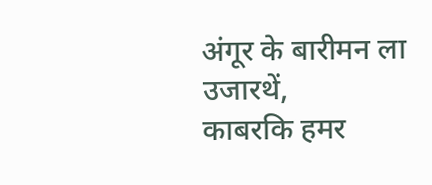अंगूर के बारीमन ला उजारथें,
काबरकि हमर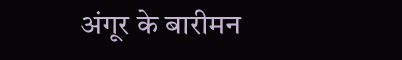अंगूर के बारीमन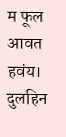म फूल आवत हवंय।
दुलहिन